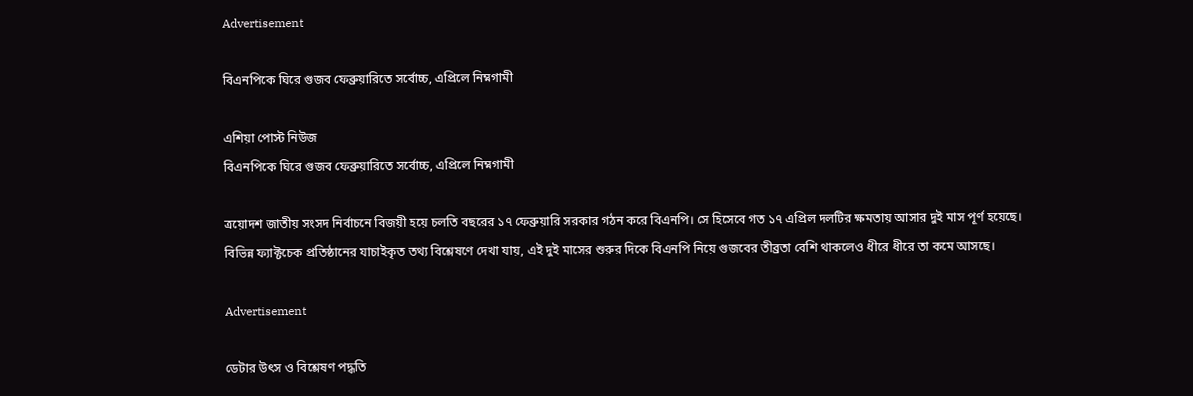Advertisement

বিএনপিকে ঘিরে গুজব ফেব্রুয়ারিতে সর্বোচ্চ, এপ্রিলে নিম্নগামী

এশিয়া পোস্ট নিউজ
বিএনপিকে ঘিরে গুজব ফেব্রুয়ারিতে সর্বোচ্চ, এপ্রিলে নিম্নগামী

ত্রয়োদশ জাতীয় সংসদ নির্বাচনে বিজয়ী হয়ে চলতি বছরের ১৭ ফেব্রুয়ারি সরকার গঠন করে বিএনপি। সে হিসেবে গত ১৭ এপ্রিল দলটির ক্ষমতায় আসার দুই মাস পূর্ণ হয়েছে। বিভিন্ন ফ্যাক্টচেক প্রতিষ্ঠানের যাচাইকৃত তথ্য বিশ্লেষণে দেখা যায়, এই দুই মাসের শুরুর দিকে বিএনপি নিয়ে গুজবের তীব্রতা বেশি থাকলেও ধীরে ধীরে তা কমে আসছে।

Advertisement

ডেটার উৎস ও বিশ্লেষণ পদ্ধতি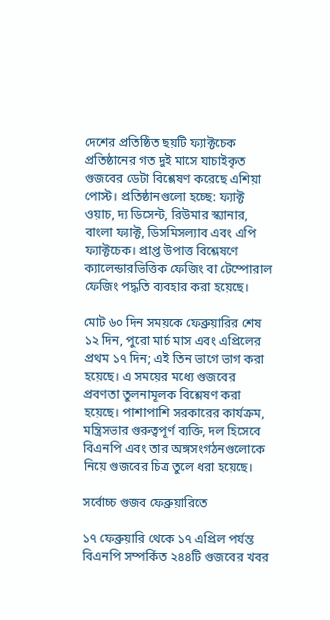দেশের প্রতিষ্ঠিত ছয়টি ফ্যাক্টচেক প্রতিষ্ঠানের গত দুই মাসে যাচাইকৃত গুজবের ডেটা বিশ্লেষণ করেছে এশিয়া পোস্ট। প্রতিষ্ঠানগুলো হচ্ছে: ফ্যাক্ট ওয়াচ, দ্য ডিসেন্ট, রিউমার স্ক্যানার, বাংলা ফ্যাক্ট, ডিসমিসল্যাব এবং এপি ফ্যাক্টচেক। প্রাপ্ত উপাত্ত বিশ্লেষণে ক্যালেন্ডারভিত্তিক ফেজিং বা টেম্পোরাল ফেজিং পদ্ধতি ব্যবহার করা হয়েছে।

মোট ৬০ দিন সময়কে ফেব্রুয়ারির শেষ ১২ দিন, পুরো মার্চ মাস এবং এপ্রিলের প্রথম ১৭ দিন; এই তিন ভাগে ভাগ করা হয়েছে। এ সময়ের মধ্যে গুজবের প্রবণতা তুলনামূলক বিশ্লেষণ করা হয়েছে। পাশাপাশি সরকারের কার্যক্রম, মন্ত্রিসভার গুরুত্বপূর্ণ ব্যক্তি, দল হিসেবে বিএনপি এবং তার অঙ্গসংগঠনগুলোকে নিয়ে গুজবের চিত্র তুলে ধরা হয়েছে।

সর্বোচ্চ গুজব ফেব্রুয়ারিতে

১৭ ফেব্রুয়ারি থেকে ১৭ এপ্রিল পর্যন্ত বিএনপি সম্পর্কিত ২৪৪টি গুজবের খবর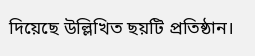দিয়েছে উল্লিখিত ছয়টি প্রতিষ্ঠান।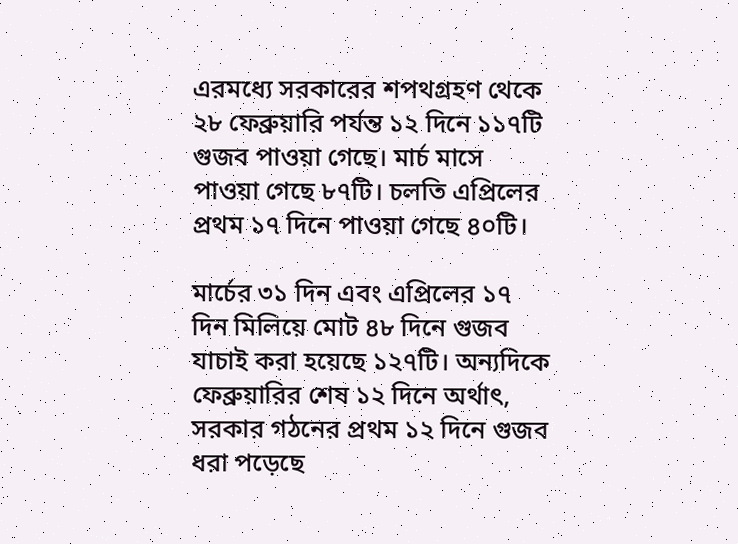এরমধ্যে সরকারের শপথগ্রহণ থেকে ২৮ ফেব্রুয়ারি পর্যন্ত ১২ দিনে ১১৭টি গুজব পাওয়া গেছে। মার্চ মাসে পাওয়া গেছে ৮৭টি। চলতি এপ্রিলের প্রথম ১৭ দিনে পাওয়া গেছে ৪০টি।

মার্চের ৩১ দিন এবং এপ্রিলের ১৭ দিন মিলিয়ে মোট ৪৮ দিনে গুজব যাচাই করা হয়েছে ১২৭টি। অন্যদিকে ফেব্রুয়ারির শেষ ১২ দিনে অর্থাৎ, সরকার গঠনের প্রথম ১২ দিনে গুজব ধরা পড়েছে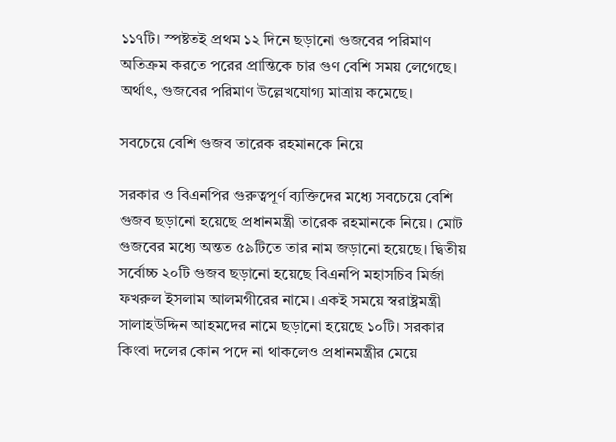১১৭টি। স্পষ্টতই প্রথম ১২ দিনে ছড়ানো গুজবের পরিমাণ অতিক্রম করতে পরের প্রান্তিকে চার গুণ বেশি সময় লেগেছে। অর্থাৎ, গুজবের পরিমাণ উল্লেখযোগ্য মাত্রায় কমেছে।

সবচেয়ে বেশি গুজব তারেক রহমানকে নিয়ে

সরকার ও বিএনপির গুরুত্বপূর্ণ ব্যক্তিদের মধ্যে সবচেয়ে বেশি গুজব ছড়ানো হয়েছে প্রধানমন্ত্রী তারেক রহমানকে নিয়ে। মোট গুজবের মধ্যে অন্তত ৫৯টিতে তার নাম জড়ানো হয়েছে। দ্বিতীয় সর্বোচ্চ ২০টি গুজব ছড়ানো হয়েছে বিএনপি মহাসচিব মির্জা ফখরুল ইসলাম আলমগীরের নামে। একই সময়ে স্বরাষ্ট্রমন্ত্রী সালাহউদ্দিন আহমদের নামে ছড়ানো হয়েছে ১০টি। সরকার কিংবা দলের কোন পদে না থাকলেও প্রধানমন্ত্রীর মেয়ে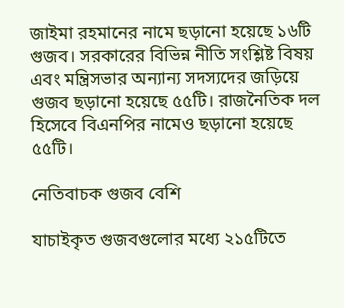জাইমা রহমানের নামে ছড়ানো হয়েছে ১৬টি গুজব। সরকারের বিভিন্ন নীতি সংশ্লিষ্ট বিষয় এবং মন্ত্রিসভার অন্যান্য সদস্যদের জড়িয়ে গুজব ছড়ানো হয়েছে ৫৫টি। রাজনৈতিক দল হিসেবে বিএনপির নামেও ছড়ানো হয়েছে ৫৫টি।

নেতিবাচক গুজব বেশি

যাচাইকৃত গুজবগুলোর মধ্যে ২১৫টিতে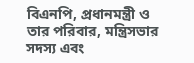বিএনপি, প্রধানমন্ত্রী ও তার পরিবার, মন্ত্রিসভার সদস্য এবং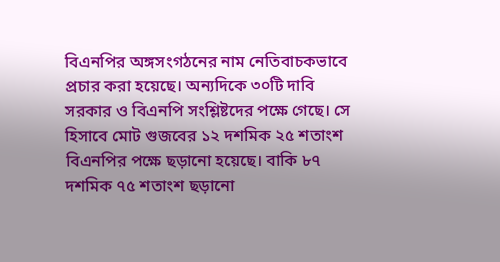বিএনপির অঙ্গসংগঠনের নাম নেতিবাচকভাবে প্রচার করা হয়েছে। অন্যদিকে ৩০টি দাবি সরকার ও বিএনপি সংশ্লিষ্টদের পক্ষে গেছে। সে হিসাবে মোট গুজবের ১২ দশমিক ২৫ শতাংশ বিএনপির পক্ষে ছড়ানো হয়েছে। বাকি ৮৭ দশমিক ৭৫ শতাংশ ছড়ানো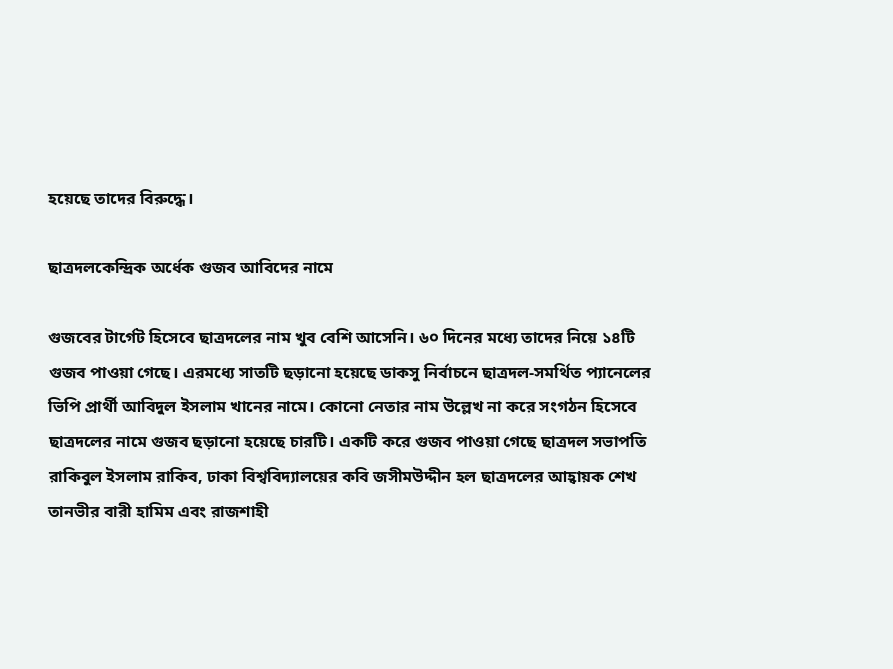হয়েছে তাদের বিরুদ্ধে।

ছাত্রদলকেন্দ্রিক অর্ধেক গুজব আবিদের নামে

গুজবের টার্গেট হিসেবে ছাত্রদলের নাম খুব বেশি আসেনি। ৬০ দিনের মধ্যে তাদের নিয়ে ১৪টি গুজব পাওয়া গেছে। এরমধ্যে সাতটি ছড়ানো হয়েছে ডাকসু নির্বাচনে ছাত্রদল-সমর্থিত প্যানেলের ভিপি প্রার্থী আবিদুল ইসলাম খানের নামে। কোনো নেতার নাম উল্লেখ না করে সংগঠন হিসেবে ছাত্রদলের নামে গুজব ছড়ানো হয়েছে চারটি। একটি করে গুজব পাওয়া গেছে ছাত্রদল সভাপতি রাকিবুল ইসলাম রাকিব, ঢাকা বিশ্ববিদ্যালয়ের কবি জসীমউদ্দীন হল ছাত্রদলের আহ্বায়ক শেখ তানভীর বারী হামিম এবং রাজশাহী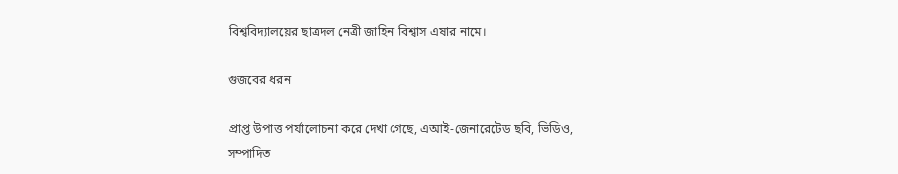বিশ্ববিদ্যালয়ের ছাত্রদল নেত্রী জাহিন বিশ্বাস এষার নামে।

গুজবের ধরন

প্রাপ্ত উপাত্ত পর্যালোচনা করে দেখা গেছে, এআই-জেনারেটেড ছবি, ভিডিও, সম্পাদিত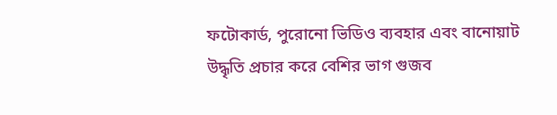ফটোকার্ড, পুরোনো ভিডিও ব্যবহার এবং বানোয়াট উদ্ধৃতি প্রচার করে বেশির ভাগ গুজব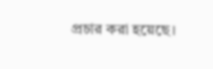প্রচার করা হয়েছে।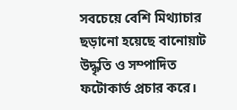সবচেয়ে বেশি মিথ্যাচার ছড়ানো হয়েছে বানোয়াট উদ্ধৃতি ও সম্পাদিত ফটোকার্ড প্রচার করে।